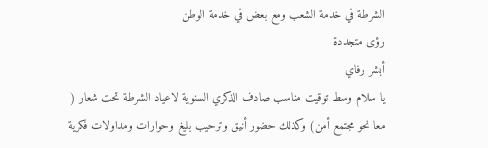الشرطة في خدمة الشعب ومع بعض في خدمة الوطن
رؤى متجددة
أبشر رفاي
يا سلام وسط توقيت مناسب صادف الذكري السنوية لاعياد الشرطة تحت شعار ( معا نحو مجتمع أمن) وكذلك حضور أنيق وترحيب بليغ وحوارات ومداولات فكرية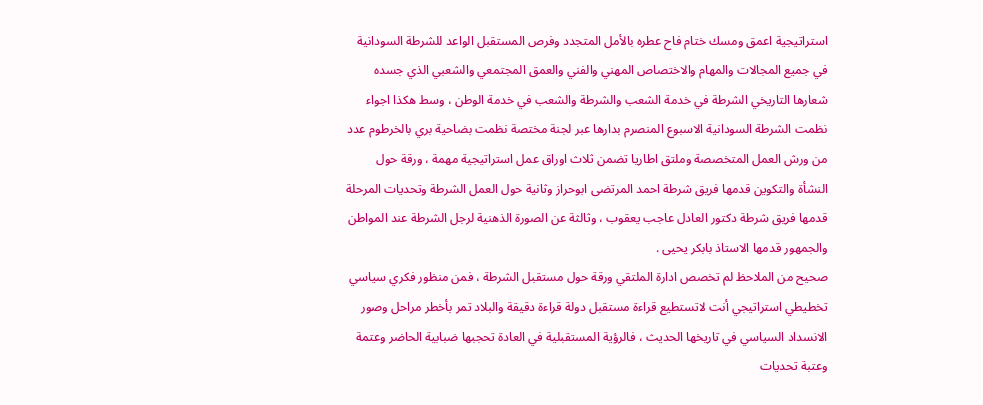استراتيجية اعمق ومسك ختام فاح عطره بالأمل المتجدد وفرص المستقبل الواعد للشرطة السودانية في جميع المجالات والمهام والاختصاص المهني والفني والعمق المجتمعي والشعبي الذي جسده شعارها التاريخي الشرطة في خدمة الشعب والشرطة والشعب في خدمة الوطن ، وسط هكذا اجواء نظمت الشرطة السودانية الاسبوع المنصرم بدارها عبر لجنة مختصة نظمت بضاحية بري بالخرطوم عدد من ورش العمل المتخصصة وملتق اطاريا تضمن ثلاث اوراق عمل استراتيجية مهمة ، ورقة حول النشأة والتكوين قدمها فريق شرطة احمد المرتضى ابوحراز وثانية حول العمل الشرطة وتحديات المرحلة قدمها فريق شرطة دكتور العادل عاجب يعقوب ، وثالثة عن الصورة الذهنية لرجل الشرطة عند المواطن والجمهور قدمها الاستاذ بابكر يحيى .
صحيح من الملاحظ لم تخصص ادارة الملتقي ورقة حول مستقبل الشرطة ، فمن منظور فكري سياسي تخطيطي استراتيجي أنت لاتستطيع قراءة مستقبل دولة قراءة دقيقة والبلاد تمر بأخطر مراحل وصور الانسداد السياسي في تاريخها الحديث ، فالرؤية المستقبلية في العادة تحجبها ضبابية الحاضر وعتمة وعتبة تحديات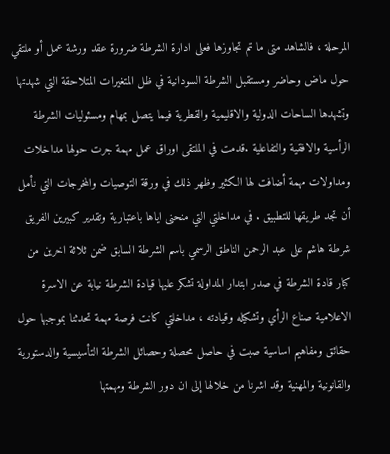المرحلة ، فالشاهد متى ما تم تجاوزها فعلى ادارة الشرطة ضرورة عقد ورشة عمل أو ملتقي حول ماض وحاضر ومستقبل الشرطة السودانية في ظل المتغيرات المتلاحقة التي شهدتها وتشهدها الساحات الدولية والاقليمية والقطرية فيما يتصل بمهام ومسئوليات الشرطة الرأسية والافقية والتفاعلية .قدمت في الملتقى اوراق عمل مهمة جرت حولها مداخلات ومداولات مهمة أضافت لها الكثير وظهر ذلك في ورقة التوصيات والمخرجات التي نأمل أن تجد طريقها للتطبيق . في مداخلتي التي منحنى اياها باعتبارية وتقدير كبيرين الفريق شرطة هاشم على عبد الرحمن الناطق الرسمي باسم الشرطة السابق ضمن ثلاثة اخرين من كبار قادة الشرطة في صدر ابتدار المداولة تشكر عليها قيادة الشرطة نيابة عن الاسرة الاعلامية صناع الرأي وتشكيله وقيادته ، مداخلتي كانت فرصة مهمة تحدثنا بموجبها حول حقائق ومفاهيم اساسية صبت في حاصل محصلة وحصائل الشرطة التأسيسية والدستورية والقانونية والمهنية وقد اشرنا من خلالها إلى ان دور الشرطة ومهمتها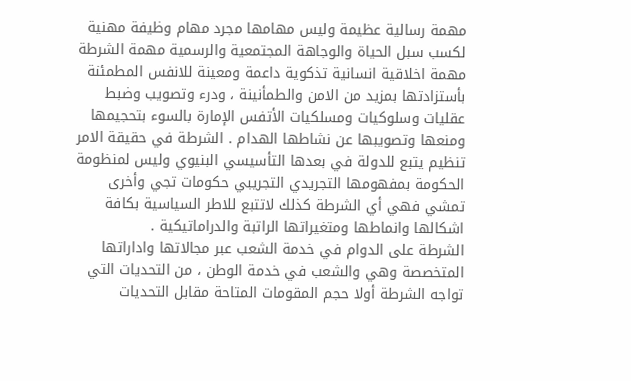مهمة رسالية عظيمة وليس مهامها مجرد مهام وظيفة مهنية لكسب سبل الحياة والوجاهة المجتمعية والرسمية مهمة الشرطة مهمة اخلاقية انسانية تذكوية داعمة ومعينة للانفس المطمئنة بأستزادتها بمزيد من الامن والطمأنينة ، ودرء وتصويب وضبط عقليات وسلوكيات ومسلكيات الأتفس الإمارة بالسوء بتحجيمها ومنعها وتصويبها عن نشاطها الهدام . الشرطة في حقيقة الامر تنظيم يتبع للدولة في بعدها التأسيسي البنيوي وليس لمنظومة الحكومة بمفهومها التجريدي التجريبي حكومات تجي وأخرى تمشي فهي أي الشرطة كذلك لاتتبع للاطر السياسية بكافة اشكالها وانماطها ومتغيراتها الراتبة والدراماتيكية .
الشرطة على الدوام في خدمة الشعب عبر مجالاتها واداراتها المتخصصة وهي والشعب في خدمة الوطن ، من التحديات التي تواجه الشرطة أولا حجم المقومات المتاحة مقابل التحديات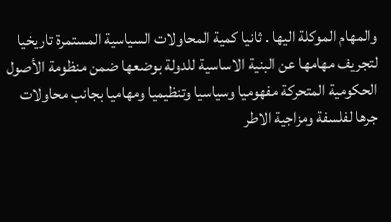والمهام الموكلة اليها . ثانيا كمية المحاولات السياسية المستمرة تاريخيا لتجريف مهامها عن البنية الاساسية للدولة بوضعها ضمن منظومة الأصول الحكومية المتحركة مفهوميا وسياسيا وتنظيميا ومهاميا بجانب محاولات جرها لفلسفة ومزاجية الاطر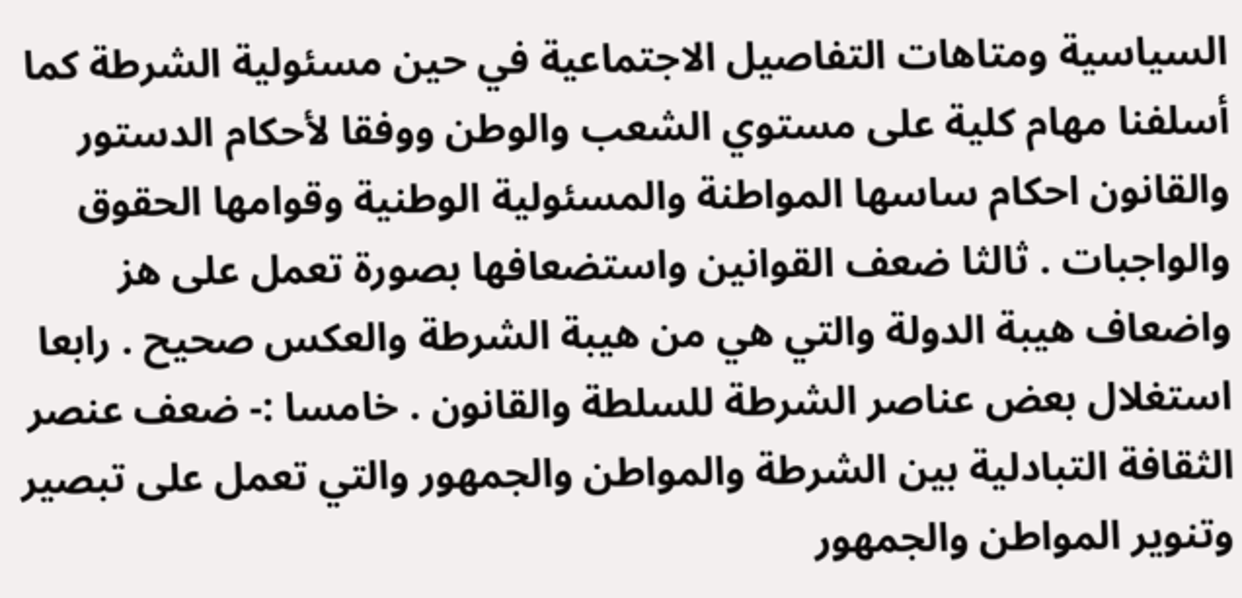السياسية ومتاهات التفاصيل الاجتماعية في حين مسئولية الشرطة كما أسلفنا مهام كلية على مستوي الشعب والوطن ووفقا لأحكام الدستور والقانون احكام ساسها المواطنة والمسئولية الوطنية وقوامها الحقوق والواجبات . ثالثا ضعف القوانين واستضعافها بصورة تعمل على هز واضعاف هيبة الدولة والتي هي من هيبة الشرطة والعكس صحيح . رابعا استغلال بعض عناصر الشرطة للسلطة والقانون . خامسا :- ضعف عنصر الثقافة التبادلية بين الشرطة والمواطن والجمهور والتي تعمل على تبصير وتنوير المواطن والجمهور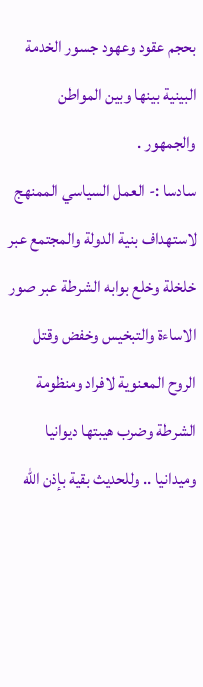بحجم عقود وعهود جسور الخدمة البينية بينها وبين المواطن والجمهور .
سادسا :- العمل السياسي الممنهج لاستهداف بنية الدولة والمجتمع عبر خلخلة وخلع بوابه الشرطة عبر صور الاساءة والتبخيس وخفض وقتل الروح المعنوية لافراد ومنظومة الشرطة وضرب هيبتها ديوانيا وميدانيا .. وللحديث بقية بإذن الله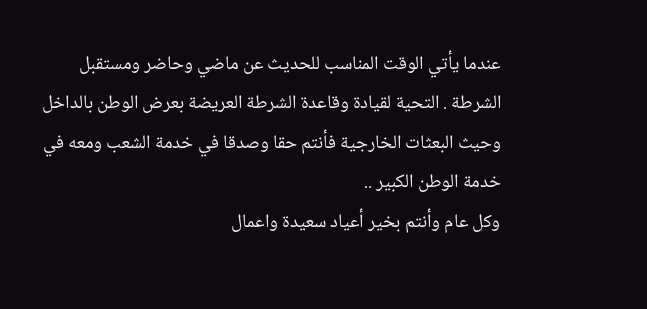عندما يأتي الوقت المناسب للحديث عن ماضي وحاضر ومستقبل الشرطة . التحية لقيادة وقاعدة الشرطة العريضة بعرض الوطن بالداخل وحيث البعثات الخارجية فأنتم حقا وصدقا في خدمة الشعب ومعه في خدمة الوطن الكبير ..
وكل عام وأنتم بخير أعياد سعيدة واعمال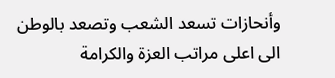وأنحازات تسعد الشعب وتصعد بالوطن الى اعلى مراتب العزة والكرامة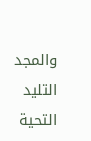والمجد التليد التحية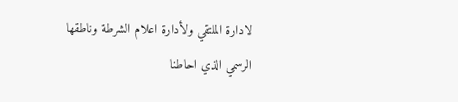لادارة الملتقي ولأدارة اعلام الشرطة وناطقها الرسمي الذي احاطنا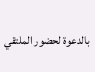بالدعوة لحضور الملتقي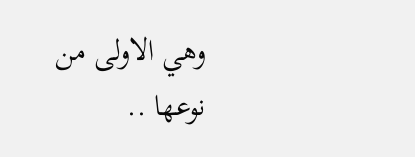وهي الاولى من نوعها ..